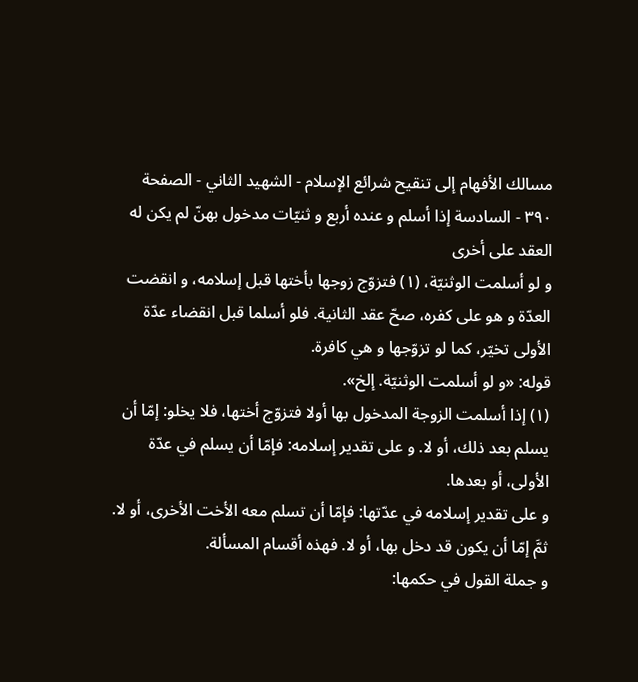مسالك الأفهام إلى تنقيح شرائع الإسلام - الشهيد الثاني - الصفحة ٣٩٠ - السادسة إذا أسلم و عنده أربع و ثنيّات مدخول بهنّ لم يكن له العقد على أخرى
و لو أسلمت الوثنيّة، (١) فتزوّج زوجها بأختها قبل إسلامه، و انقضت العدّة و هو على كفره، صحّ عقد الثانية. فلو أسلما قبل انقضاء عدّة الأولى تخيّر، كما لو تزوّجها و هي كافرة.
قوله: «و لو أسلمت الوثنيّة. إلخ».
(١) إذا أسلمت الزوجة المدخول بها أولا فتزوّج أختها، فلا يخلو: إمّا أن يسلم بعد ذلك، أو لا. و على تقدير إسلامه: فإمّا أن يسلم في عدّة الأولى، أو بعدها.
و على تقدير إسلامه في عدّتها: فإمّا أن تسلم معه الأخت الأخرى، أو لا. ثمَّ إمّا أن يكون قد دخل بها، أو لا. فهذه أقسام المسألة.
و جملة القول في حكمها: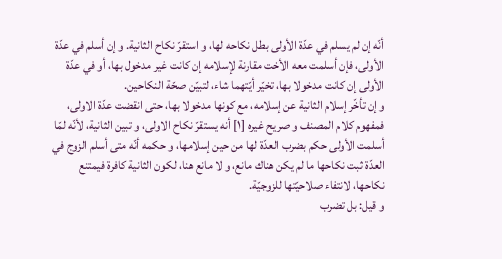أنّه إن لم يسلم في عدّة الأولى بطل نكاحه لها، و استقرّ نكاح الثانية. و إن أسلم في عدّة الأولى، فإن أسلمت معه الأخت مقارنة لإسلامه إن كانت غير مدخول بها، أو في عدّة الأولى إن كانت مدخولا بها، تخيّر أيّتهما شاء، لتبيّن صحّة النكاحين.
و إن تأخّر إسلام الثانية عن إسلامه، مع كونها مدخولا بها، حتى انقضت عدّة الاولى، فمفهوم كلام المصنف و صريح غيره [١] أنه يستقرّ نكاح الاولى، و تبين الثانية، لأنّه لمّا أسلمت الأولى حكم بضرب العدّة لها من حين إسلامها، و حكمه أنّه متى أسلم الزوج في العدّة ثبت نكاحها ما لم يكن هناك مانع، و لا مانع هنا، لكون الثانية كافرة فيمتنع نكاحها، لانتفاء صلاحيّتها للزوجيّة.
و قيل: بل تضرب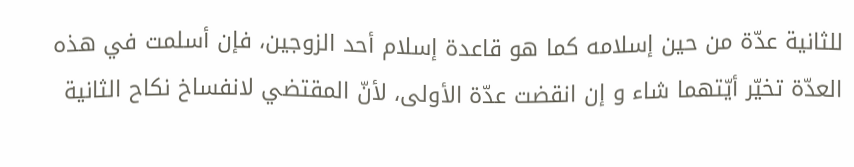للثانية عدّة من حين إسلامه كما هو قاعدة إسلام أحد الزوجين، فإن أسلمت في هذه العدّة تخيّر أيّتهما شاء و إن انقضت عدّة الأولى، لأنّ المقتضي لانفساخ نكاح الثانية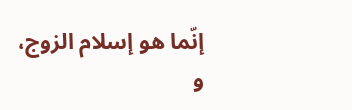إنّما هو إسلام الزوج، و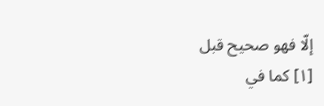إلّا فهو صحيح قبل
[١] كما في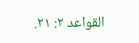القواعد ٢: ٢١.